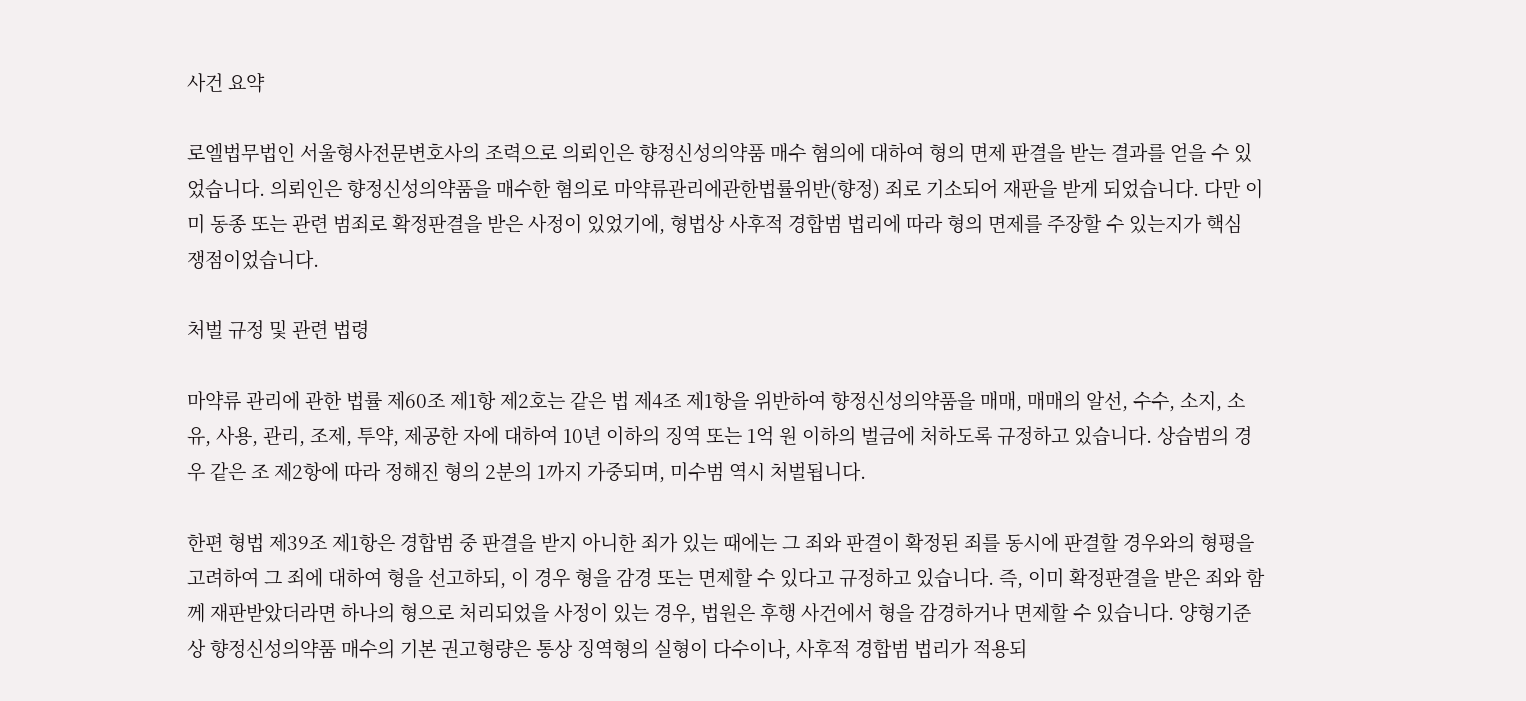사건 요약

로엘법무법인 서울형사전문변호사의 조력으로 의뢰인은 향정신성의약품 매수 혐의에 대하여 형의 면제 판결을 받는 결과를 얻을 수 있었습니다. 의뢰인은 향정신성의약품을 매수한 혐의로 마약류관리에관한법률위반(향정) 죄로 기소되어 재판을 받게 되었습니다. 다만 이미 동종 또는 관련 범죄로 확정판결을 받은 사정이 있었기에, 형법상 사후적 경합범 법리에 따라 형의 면제를 주장할 수 있는지가 핵심 쟁점이었습니다.

처벌 규정 및 관련 법령

마약류 관리에 관한 법률 제60조 제1항 제2호는 같은 법 제4조 제1항을 위반하여 향정신성의약품을 매매, 매매의 알선, 수수, 소지, 소유, 사용, 관리, 조제, 투약, 제공한 자에 대하여 10년 이하의 징역 또는 1억 원 이하의 벌금에 처하도록 규정하고 있습니다. 상습범의 경우 같은 조 제2항에 따라 정해진 형의 2분의 1까지 가중되며, 미수범 역시 처벌됩니다.

한편 형법 제39조 제1항은 경합범 중 판결을 받지 아니한 죄가 있는 때에는 그 죄와 판결이 확정된 죄를 동시에 판결할 경우와의 형평을 고려하여 그 죄에 대하여 형을 선고하되, 이 경우 형을 감경 또는 면제할 수 있다고 규정하고 있습니다. 즉, 이미 확정판결을 받은 죄와 함께 재판받았더라면 하나의 형으로 처리되었을 사정이 있는 경우, 법원은 후행 사건에서 형을 감경하거나 면제할 수 있습니다. 양형기준상 향정신성의약품 매수의 기본 권고형량은 통상 징역형의 실형이 다수이나, 사후적 경합범 법리가 적용되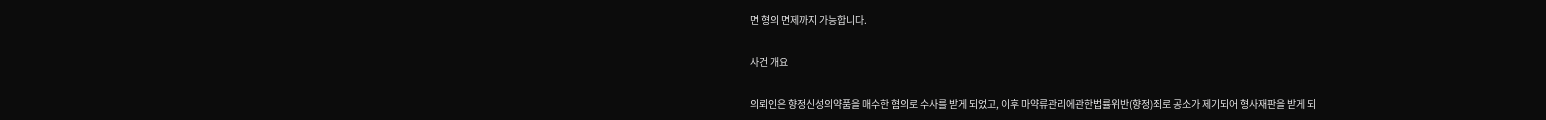면 형의 면제까지 가능합니다.

사건 개요

의뢰인은 향정신성의약품을 매수한 혐의로 수사를 받게 되었고, 이후 마약류관리에관한법률위반(향정)죄로 공소가 제기되어 형사재판을 받게 되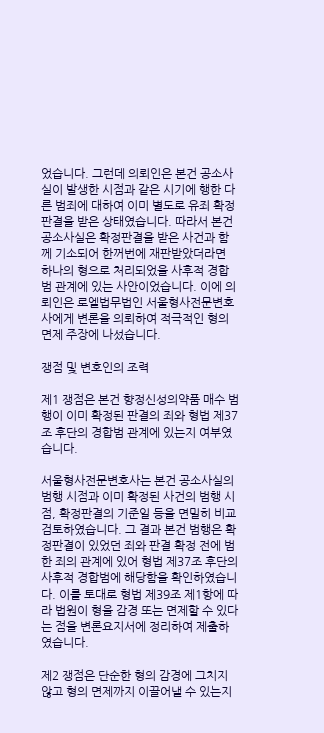었습니다. 그런데 의뢰인은 본건 공소사실이 발생한 시점과 같은 시기에 행한 다른 범죄에 대하여 이미 별도로 유죄 확정판결을 받은 상태였습니다. 따라서 본건 공소사실은 확정판결을 받은 사건과 함께 기소되어 한꺼번에 재판받았더라면 하나의 형으로 처리되었을 사후적 경합범 관계에 있는 사안이었습니다. 이에 의뢰인은 로엘법무법인 서울형사전문변호사에게 변론을 의뢰하여 적극적인 형의 면제 주장에 나섰습니다.

쟁점 및 변호인의 조력

제1 쟁점은 본건 향정신성의약품 매수 범행이 이미 확정된 판결의 죄와 형법 제37조 후단의 경합범 관계에 있는지 여부였습니다.

서울형사전문변호사는 본건 공소사실의 범행 시점과 이미 확정된 사건의 범행 시점, 확정판결의 기준일 등을 면밀히 비교 검토하였습니다. 그 결과 본건 범행은 확정판결이 있었던 죄와 판결 확정 전에 범한 죄의 관계에 있어 형법 제37조 후단의 사후적 경합범에 해당함을 확인하였습니다. 이를 토대로 형법 제39조 제1항에 따라 법원이 형을 감경 또는 면제할 수 있다는 점을 변론요지서에 정리하여 제출하였습니다.

제2 쟁점은 단순한 형의 감경에 그치지 않고 형의 면제까지 이끌어낼 수 있는지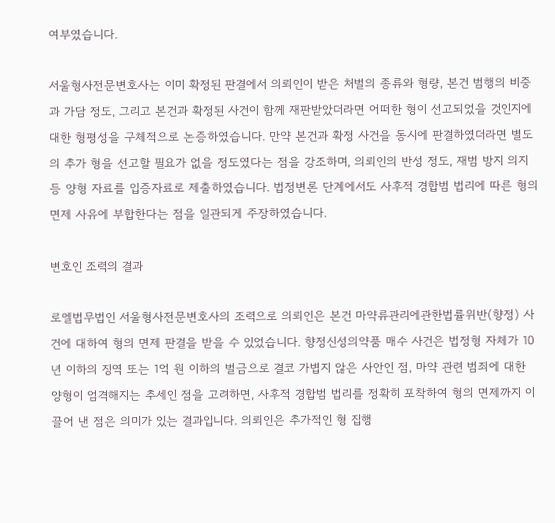여부였습니다.

서울형사전문변호사는 이미 확정된 판결에서 의뢰인이 받은 처벌의 종류와 형량, 본건 범행의 비중과 가담 정도, 그리고 본건과 확정된 사건이 함께 재판받았더라면 어떠한 형이 선고되었을 것인지에 대한 형평성을 구체적으로 논증하였습니다. 만약 본건과 확정 사건을 동시에 판결하였더라면 별도의 추가 형을 선고할 필요가 없을 정도였다는 점을 강조하며, 의뢰인의 반성 정도, 재범 방지 의지 등 양형 자료를 입증자료로 제출하였습니다. 법정변론 단계에서도 사후적 경합범 법리에 따른 형의 면제 사유에 부합한다는 점을 일관되게 주장하였습니다.

변호인 조력의 결과

로엘법무법인 서울형사전문변호사의 조력으로 의뢰인은 본건 마약류관리에관한법률위반(향정) 사건에 대하여 형의 면제 판결을 받을 수 있었습니다. 향정신성의약품 매수 사건은 법정형 자체가 10년 이하의 징역 또는 1억 원 이하의 벌금으로 결코 가볍지 않은 사안인 점, 마약 관련 범죄에 대한 양형이 엄격해지는 추세인 점을 고려하면, 사후적 경합범 법리를 정확히 포착하여 형의 면제까지 이끌어 낸 점은 의미가 있는 결과입니다. 의뢰인은 추가적인 형 집행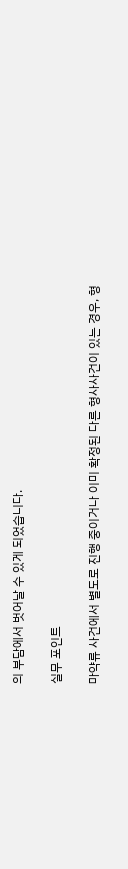의 부담에서 벗어날 수 있게 되었습니다.

실무 포인트

마약류 사건에서 별도로 진행 중이거나 이미 확정된 다른 형사사건이 있는 경우, 형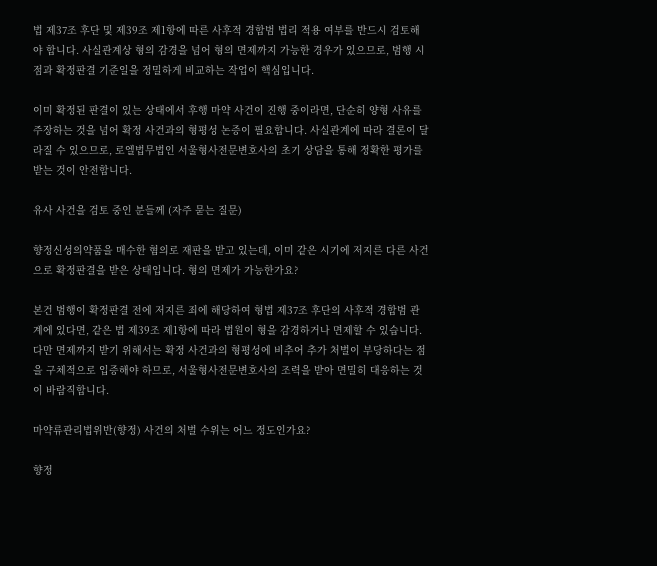법 제37조 후단 및 제39조 제1항에 따른 사후적 경합범 법리 적용 여부를 반드시 검토해야 합니다. 사실관계상 형의 감경을 넘어 형의 면제까지 가능한 경우가 있으므로, 범행 시점과 확정판결 기준일을 정밀하게 비교하는 작업이 핵심입니다.

이미 확정된 판결이 있는 상태에서 후행 마약 사건이 진행 중이라면, 단순히 양형 사유를 주장하는 것을 넘어 확정 사건과의 형평성 논증이 필요합니다. 사실관계에 따라 결론이 달라질 수 있으므로, 로엘법무법인 서울형사전문변호사의 초기 상담을 통해 정확한 평가를 받는 것이 안전합니다.

유사 사건을 검토 중인 분들께 (자주 묻는 질문)

향정신성의약품을 매수한 혐의로 재판을 받고 있는데, 이미 같은 시기에 저지른 다른 사건으로 확정판결을 받은 상태입니다. 형의 면제가 가능한가요?

본건 범행이 확정판결 전에 저지른 죄에 해당하여 형법 제37조 후단의 사후적 경합범 관계에 있다면, 같은 법 제39조 제1항에 따라 법원이 형을 감경하거나 면제할 수 있습니다. 다만 면제까지 받기 위해서는 확정 사건과의 형평성에 비추어 추가 처벌이 부당하다는 점을 구체적으로 입증해야 하므로, 서울형사전문변호사의 조력을 받아 면밀히 대응하는 것이 바람직합니다.

마약류관리법위반(향정) 사건의 처벌 수위는 어느 정도인가요?

향정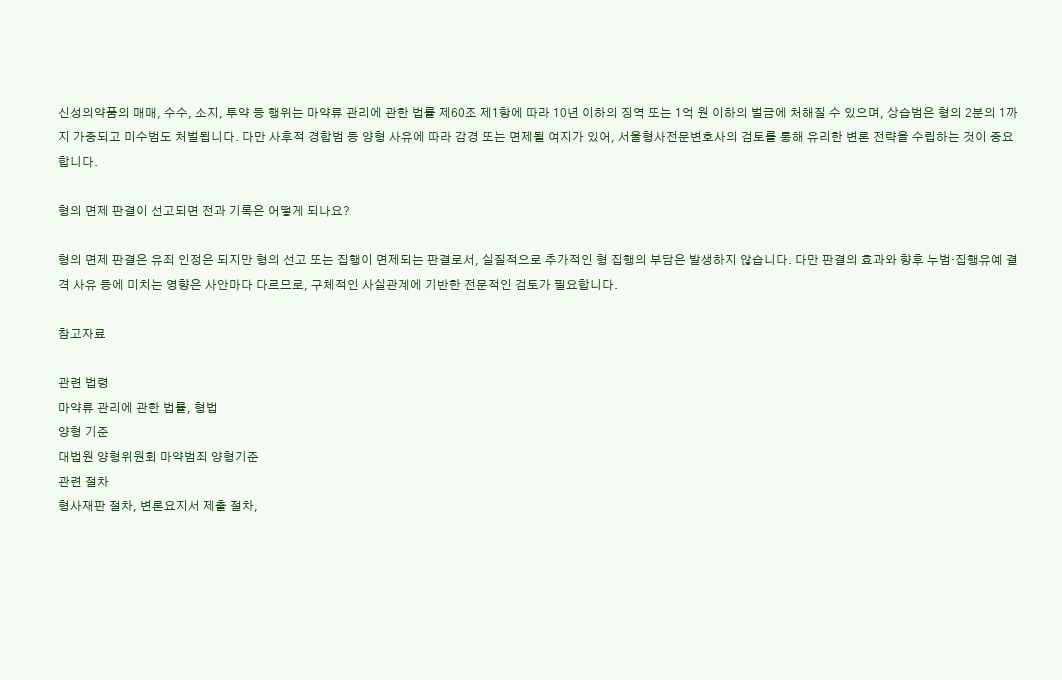신성의약품의 매매, 수수, 소지, 투약 등 행위는 마약류 관리에 관한 법률 제60조 제1항에 따라 10년 이하의 징역 또는 1억 원 이하의 벌금에 처해질 수 있으며, 상습범은 형의 2분의 1까지 가중되고 미수범도 처벌됩니다. 다만 사후적 경합범 등 양형 사유에 따라 감경 또는 면제될 여지가 있어, 서울형사전문변호사의 검토를 통해 유리한 변론 전략을 수립하는 것이 중요합니다.

형의 면제 판결이 선고되면 전과 기록은 어떻게 되나요?

형의 면제 판결은 유죄 인정은 되지만 형의 선고 또는 집행이 면제되는 판결로서, 실질적으로 추가적인 형 집행의 부담은 발생하지 않습니다. 다만 판결의 효과와 향후 누범·집행유예 결격 사유 등에 미치는 영향은 사안마다 다르므로, 구체적인 사실관계에 기반한 전문적인 검토가 필요합니다.

참고자료

관련 법령
마약류 관리에 관한 법률, 형법
양형 기준
대법원 양형위원회 마약범죄 양형기준
관련 절차
형사재판 절차, 변론요지서 제출 절차,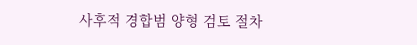사후적 경합범 양형 검토 절차